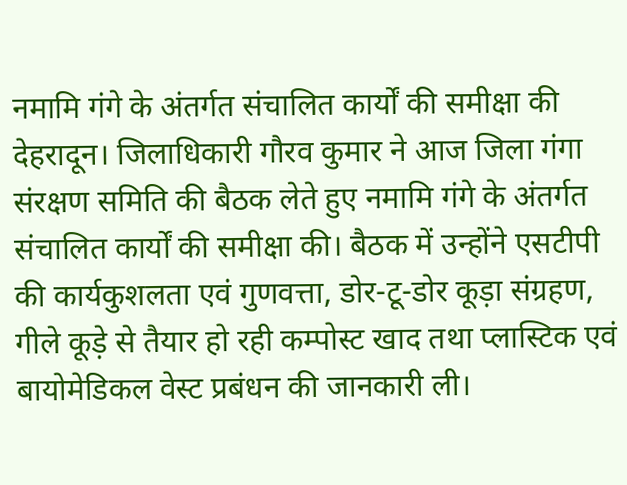नमामि गंगे के अंतर्गत संचालित कार्यों की समीक्षा की
देहरादून। जिलाधिकारी गौरव कुमार ने आज जिला गंगा संरक्षण समिति की बैठक लेते हुए नमामि गंगे के अंतर्गत संचालित कार्यों की समीक्षा की। बैठक में उन्होंने एसटीपी की कार्यकुशलता एवं गुणवत्ता, डोर-टू-डोर कूड़ा संग्रहण, गीले कूड़े से तैयार हो रही कम्पोस्ट खाद तथा प्लास्टिक एवं बायोमेडिकल वेस्ट प्रबंधन की जानकारी ली।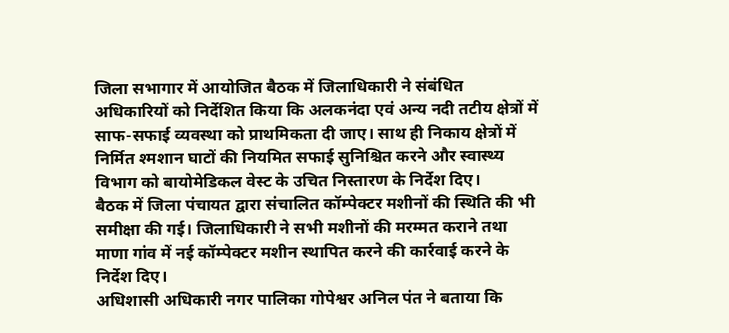जिला सभागार में आयोजित बैठक में जिलाधिकारी ने संबंधित अधिकारियों को निर्देशित किया कि अलकनंदा एवं अन्य नदी तटीय क्षेत्रों में साफ-सफाई व्यवस्था को प्राथमिकता दी जाए। साथ ही निकाय क्षेत्रों में निर्मित श्मशान घाटों की नियमित सफाई सुनिश्चित करने और स्वास्थ्य विभाग को बायोमेडिकल वेस्ट के उचित निस्तारण के निर्देश दिए।
बैठक में जिला पंचायत द्वारा संचालित कॉम्पेक्टर मशीनों की स्थिति की भी समीक्षा की गई। जिलाधिकारी ने सभी मशीनों की मरम्मत कराने तथा माणा गांव में नई कॉम्पेक्टर मशीन स्थापित करने की कार्रवाई करने के निर्देश दिए।
अधिशासी अधिकारी नगर पालिका गोपेश्वर अनिल पंत ने बताया कि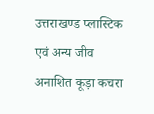उत्तराखण्ड प्लास्टिक एवं अन्य जीव अनाशित कूड़ा कचरा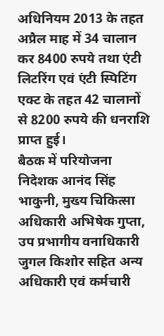अधिनियम 2013 के तहत अप्रैल माह में 34 चालान कर 8400 रुपये तथा एंटी लिटरिंग एवं एंटी स्पिटिंग एक्ट के तहत 42 चालानों से 8200 रुपये की धनराशि प्राप्त हुई।
बैठक में परियोजना निदेशक आनंद सिंह भाकुनी, मुख्य चिकित्सा अधिकारी अभिषेक गुप्ता, उप प्रभागीय वनाधिकारी जुगल किशोर सहित अन्य अधिकारी एवं कर्मचारी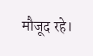मौजूद रहे।